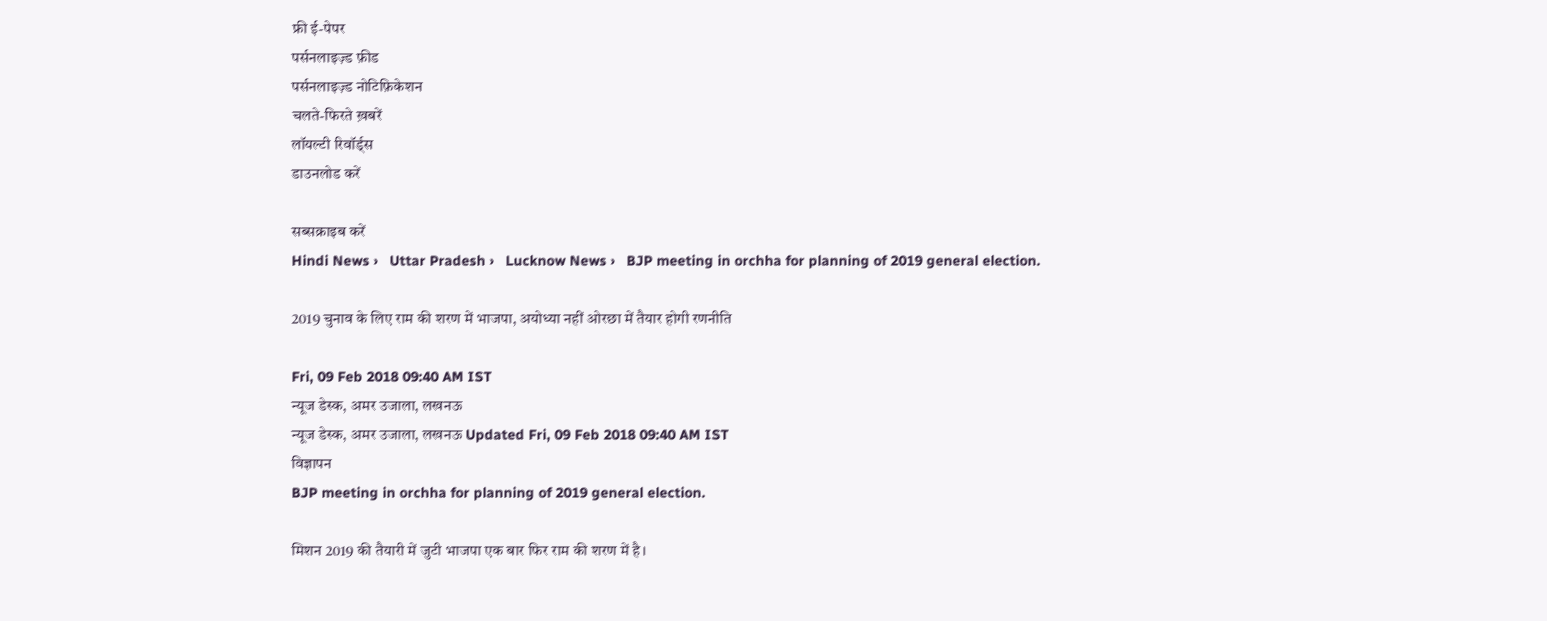फ्री ई-पेपर
पर्सनलाइज़्ड फ़ीड
पर्सनलाइज़्ड नोटिफ़िकेशन
चलते-फिरते ख़बरें
लॉयल्टी रिवॉर्ड्स
डाउनलोड करें

सब्सक्राइब करें
Hindi News ›   Uttar Pradesh ›   Lucknow News ›   BJP meeting in orchha for planning of 2019 general election.

2019 चुनाव के लिए राम की शरण में भाजपा, अयोध्या नहीं ओरछा में तैयार होगी रणनीति

Fri, 09 Feb 2018 09:40 AM IST
न्यूज डेस्क, अमर उजाला, लखनऊ
न्यूज डेस्क, अमर उजाला, लखनऊ Updated Fri, 09 Feb 2018 09:40 AM IST
विज्ञापन
BJP meeting in orchha for planning of 2019 general election.

मिशन 2019 की तैयारी में जुटी भाजपा एक बार फिर राम की शरण में है।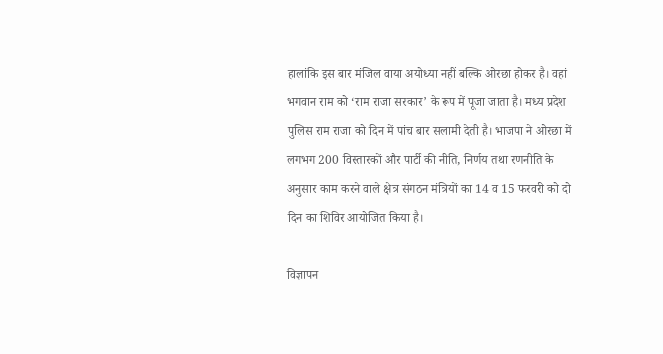हालांकि इस बार मंजिल वाया अयोध्या नहीं बल्कि ओरछा होकर है। वहां भगवान राम को ‘राम राजा सरकार’ के रूप में पूजा जाता है। मध्य प्रदेश पुलिस राम राजा को दिन में पांच बार सलामी देती है। भाजपा ने ओरछा में लगभग 200 विस्तारकों और पार्टी की नीति, निर्णय तथा रणनीति के अनुसार काम करने वाले क्षेत्र संगठन मंत्रियों का 14 व 15 फरवरी को दो दिन का शिविर आयोजित किया है।

विज्ञापन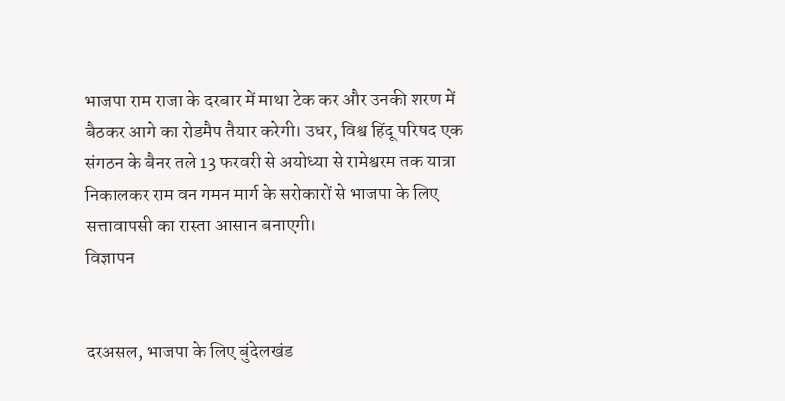भाजपा राम राजा के दरबार में माथा टेक कर और उनकी शरण में बैठकर आगे का रोडमैप तैयार करेगी। उधर, विश्व हिंदू परिषद एक संगठन के बैनर तले 13 फरवरी से अयोध्या से रामेश्वरम तक यात्रा निकालकर राम वन गमन मार्ग के सरोकारों से भाजपा के लिए सत्तावापसी का रास्ता आसान बनाएगी।
विज्ञापन


दरअसल, भाजपा के लिए बुंदेलखंड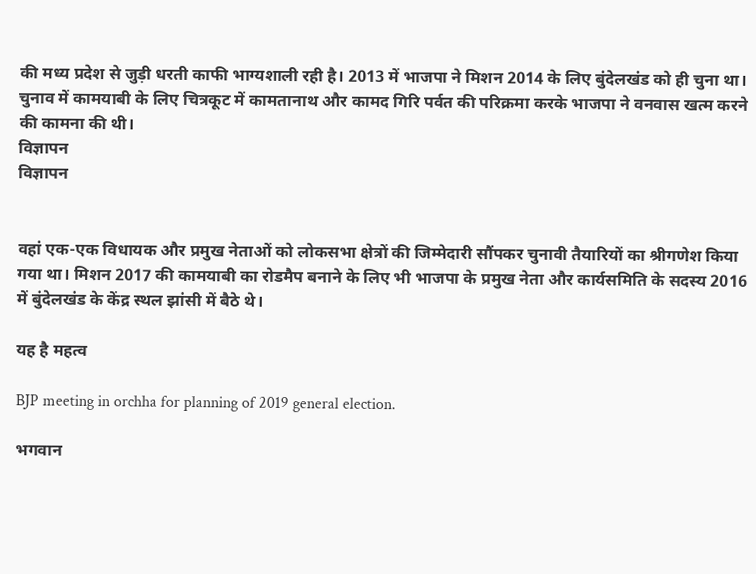की मध्य प्रदेश से जुड़ी धरती काफी भाग्यशाली रही है। 2013 में भाजपा ने मिशन 2014 के लिए बुंदेलखंड को ही चुना था। चुनाव में कामयाबी के लिए चित्रकूट में कामतानाथ और कामद गिरि पर्वत की परिक्रमा करके भाजपा ने वनवास खत्म करने की कामना की थी।
विज्ञापन
विज्ञापन


वहां एक-एक विधायक और प्रमुख नेताओं को लोकसभा क्षेत्रों की जिम्मेदारी सौंपकर चुनावी तैयारियों का श्रीगणेश किया गया था। मिशन 2017 की कामयाबी का रोडमैप बनाने के लिए भी भाजपा के प्रमुख नेता और कार्यसमिति के सदस्य 2016 में बुंदेलखंड के केंद्र स्थल झांसी में बैठे थे।

यह है महत्व

BJP meeting in orchha for planning of 2019 general election.

भगवान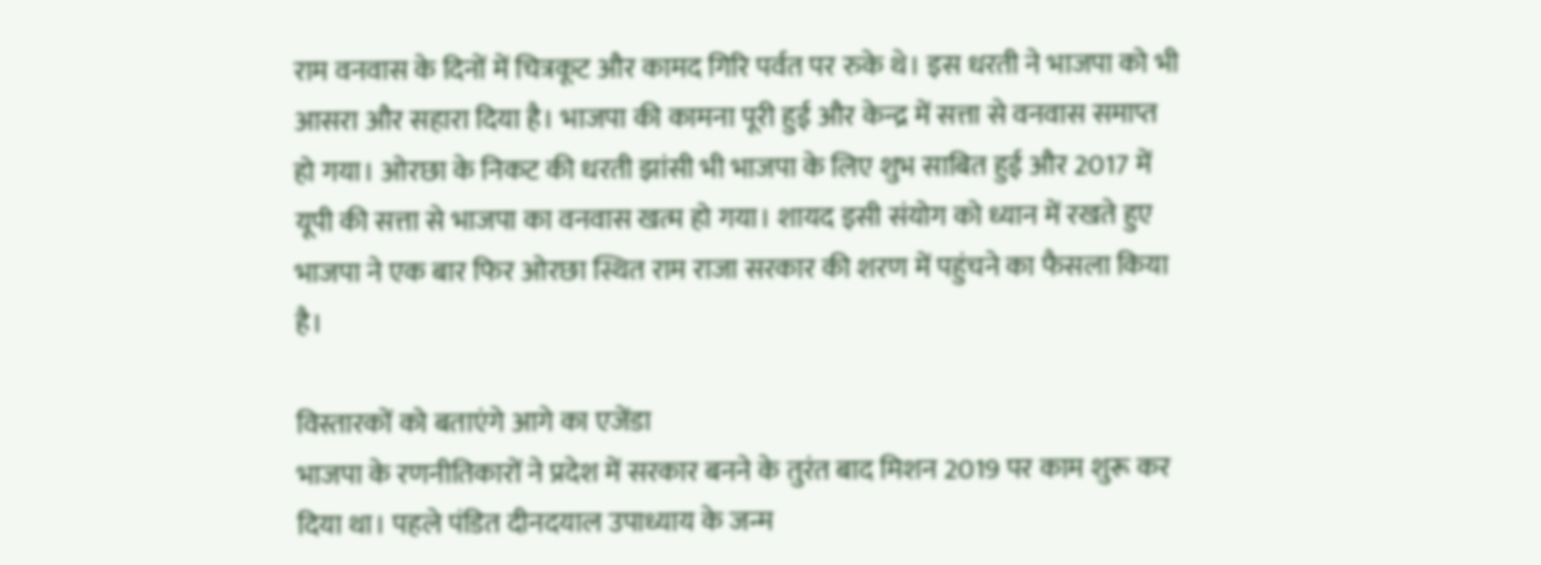राम वनवास के दिनों में चित्रकूट और कामद गिरि पर्वत पर रुके थे। इस धरती ने भाजपा को भी आसरा और सहारा दिया है। भाजपा की कामना पूरी हुई और केन्द्र में सत्ता से वनवास समाप्त हो गया। ओरछा के निकट की धरती झांसी भी भाजपा के लिए शुभ साबित हुई और 2017 में यूपी की सत्ता से भाजपा का वनवास खत्म हो गया। शायद इसी संयोग को ध्यान में रखते हुए भाजपा ने एक बार फिर ओरछा स्थित राम राजा सरकार की शरण में पहुंचने का फैसला किया है।

विस्तारकों को बताएंगे आगे का एजेंडा
भाजपा के रणनीतिकारों ने प्रदेश में सरकार बनने के तुरंत बाद मिशन 2019 पर काम शुरू कर दिया था। पहले पंडित दीनदयाल उपाध्याय के जन्म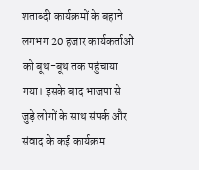शताब्दी कार्यक्रमों के बहाने लगभग 20 हजार कार्यकर्ताओं को बूथ-बूथ तक पहुंचाया गया। इसके बाद भाजपा से जुड़े लोगों के साथ संपर्क और संवाद के कई कार्यक्रम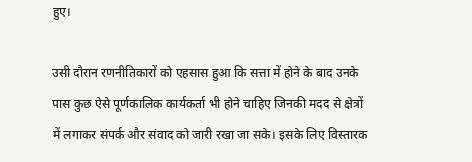हुए।

उसी दौरान रणनीतिकारों को एहसास हुआ कि सत्ता में होने के बाद उनके पास कुछ ऐसे पूर्णकालिक कार्यकर्ता भी होने चाहिए जिनकी मदद से क्षेत्रों में लगाकर संपर्क और संवाद को जारी रखा जा सके। इसके लिए विस्तारक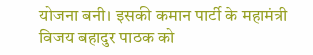योजना बनी। इसकी कमान पार्टी के महामंत्री विजय बहादुर पाठक को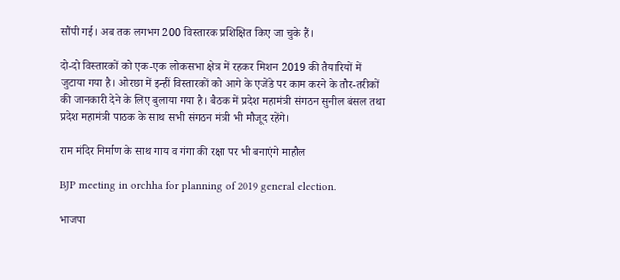सौंपी गई। अब तक लगभग 200 विस्तारक प्रशिक्षित किए जा चुके हैं।

दो-दो विस्तारकों को एक-एक लोकसभा क्षेत्र में रहकर मिशन 2019 की तैयारियों में जुटाया गया है। ओरछा में इन्हीं विस्तारकों को आगे के एजेंडे पर काम करने के तौर-तरीकों की जानकारी देने के लिए बुलाया गया है। बैठक में प्रदेश महामंत्री संगठन सुनील बंसल तथा प्रदेश महामंत्री पाठक के साथ सभी संगठन मंत्री भी मौजूद रहेंगे।

राम मंदिर निर्माण के साथ गाय व गंगा की रक्षा पर भी बनाएंगे माहौल

BJP meeting in orchha for planning of 2019 general election.

भाजपा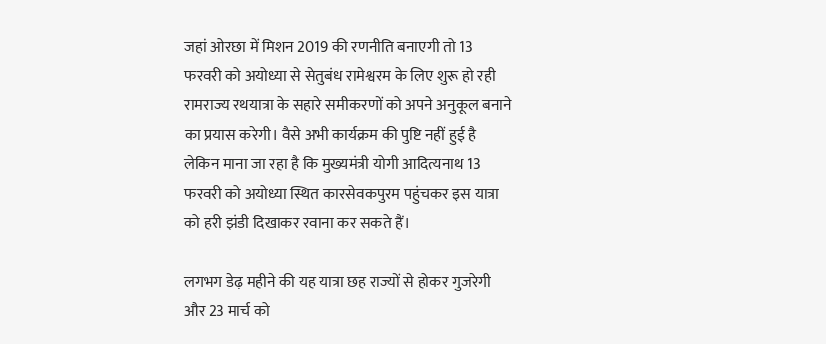जहां ओरछा में मिशन 2019 की रणनीति बनाएगी तो 13 फरवरी को अयोध्या से सेतुबंध रामेश्वरम के लिए शुरू हो रही रामराज्य रथयात्रा के सहारे समीकरणों को अपने अनुकूल बनाने का प्रयास करेगी। वैसे अभी कार्यक्रम की पुष्टि नहीं हुई है लेकिन माना जा रहा है कि मुख्यमंत्री योगी आदित्यनाथ 13 फरवरी को अयोध्या स्थित कारसेवकपुरम पहुंचकर इस यात्रा को हरी झंडी दिखाकर रवाना कर सकते हैं।

लगभग डेढ़ महीने की यह यात्रा छह राज्यों से होकर गुजरेगी और 23 मार्च को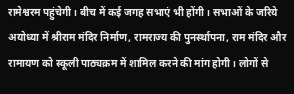रामेश्वरम पहुंचेगी। बीच में कई जगह सभाएं भी होंगी। सभाओं के जरिये अयोध्या में श्रीराम मंदिर निर्माण, रामराज्य की पुनर्स्थापना, राम मंदिर और रामायण को स्कूली पाठ्यक्रम में शामिल करने की मांग होगी। लोगों से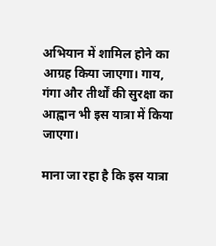अभियान में शामिल होने का आग्रह किया जाएगा। गाय, गंगा और तीर्थों की सुरक्षा का आह्वान भी इस यात्रा में किया जाएगा।

माना जा रहा है कि इस यात्रा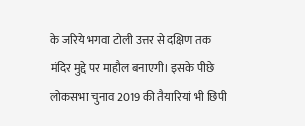के जरिये भगवा टोली उत्तर से दक्षिण तक मंदिर मुद्दे पर माहौल बनाएगी। इसके पीछे लोकसभा चुनाव 2019 की तैयारियां भी छिपी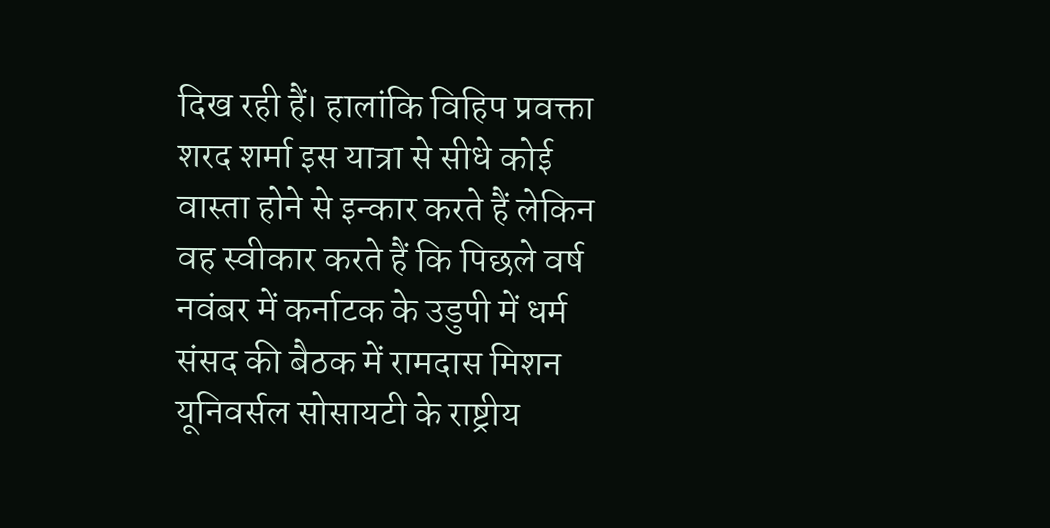दिख रही हैं। हालांकि विहिप प्रवक्ता शरद शर्मा इस यात्रा से सीधे कोई वास्ता होने से इन्कार करते हैं लेकिन वह स्वीकार करते हैं कि पिछले वर्ष नवंबर में कर्नाटक के उडुपी में धर्म संसद की बैठक में रामदास मिशन यूनिवर्सल सोसायटी के राष्ट्रीय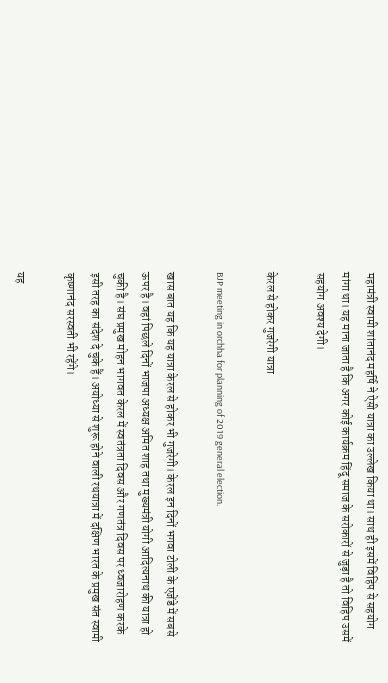महामंत्री स्वामी शांतानंद महर्षि ने ऐसी यात्रा का उल्लेख किया था। साथ ही इसमें विहिप से सहयोग मांगा था। यह माना जाता है कि अगर कोई कार्यक्रम हिंदू समाज के सरोकारों से जुड़ा है तो विहिप उसमें सहयोग अवश्य देगी।

केरल से होकर गुजरेगी यात्रा

BJP meeting in orchha for planning of 2019 general election.

खास बात यह कि यह यात्रा केरल से होकर भी गुजरेगी। केरल इन दिनों भगवा टोली के एजेंडे में सबसे ऊपर है। वहां पिछले दिनों भाजपा अध्यक्ष अमित शाह तथा मुख्यमंत्री योगी आदित्यनाथ की यात्रा हो चुकी है। संघ प्रमुख मोहन भागवत केरल में स्वतंत्रता दिवस और गणतंत्र दिवस पर ध्वजारोहण करके इसी तरह का संदेश दे चुके हैं। अयोध्या से शुरू होने वाली रथयात्रा में दक्षिण भारत के प्रमुख संत स्वामी कृष्णानंद सरस्वती भी रहेंगे।

यह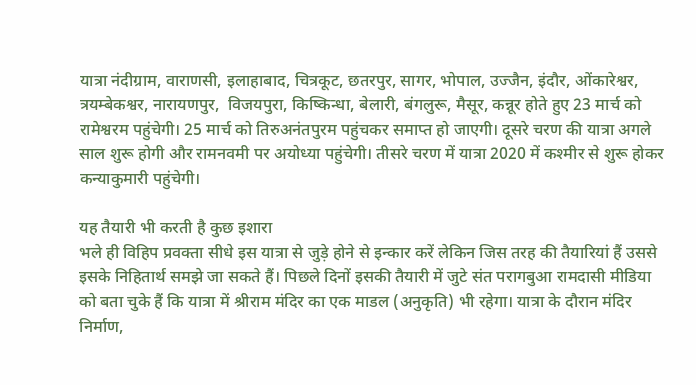यात्रा नंदीग्राम, वाराणसी, इलाहाबाद, चित्रकूट, छतरपुर, सागर, भोपाल, उज्जैन, इंदौर, ओंकारेश्वर, त्रयम्बेकश्वर, नारायणपुर,  विजयपुरा, किष्किन्धा, बेलारी, बंगलुरू, मैसूर, कन्नूर होते हुए 23 मार्च को रामेश्वरम पहुंचेगी। 25 मार्च को तिरुअनंतपुरम पहुंचकर समाप्त हो जाएगी। दूसरे चरण की यात्रा अगले साल शुरू होगी और रामनवमी पर अयोध्या पहुंचेगी। तीसरे चरण में यात्रा 2020 में कश्मीर से शुरू होकर कन्याकुमारी पहुंचेगी।

यह तैयारी भी करती है कुछ इशारा
भले ही विहिप प्रवक्ता सीधे इस यात्रा से जुड़े होने से इन्कार करें लेकिन जिस तरह की तैयारियां हैं उससे इसके निहितार्थ समझे जा सकते हैं। पिछले दिनों इसकी तैयारी में जुटे संत परागबुआ रामदासी मीडिया को बता चुके हैं कि यात्रा में श्रीराम मंदिर का एक माडल (अनुकृति) भी रहेगा। यात्रा के दौरान मंदिर निर्माण,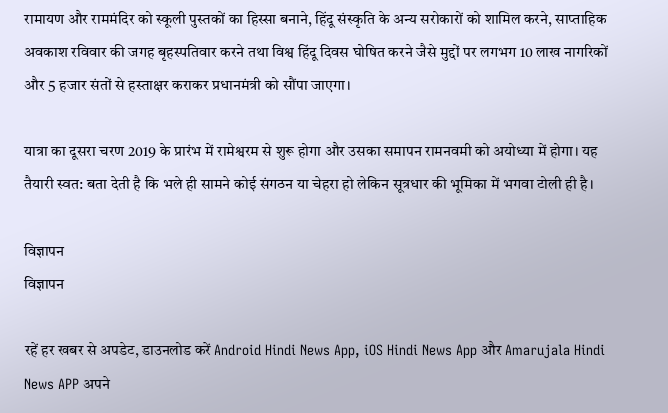रामायण और राममंदिर को स्कूली पुस्तकों का हिस्सा बनाने, हिंदू संस्कृति के अन्य सरोकारों को शामिल करने, साप्ताहिक अवकाश रविवार की जगह बृहस्पतिवार करने तथा विश्व हिंदू दिवस घोषित करने जैसे मुद्दों पर लगभग 10 लाख नागरिकों और 5 हजार संतों से हस्ताक्षर कराकर प्रधानमंत्री को सौंपा जाएगा।

यात्रा का दूसरा चरण 2019 के प्रारंभ में रामेश्वरम से शुरू होगा और उसका समापन रामनवमी को अयोध्या में होगा। यह तैयारी स्वत: बता देती है कि भले ही सामने कोई संगठन या चेहरा हो लेकिन सूत्रधार की भूमिका में भगवा टोली ही है।

विज्ञापन
विज्ञापन

रहें हर खबर से अपडेट, डाउनलोड करें Android Hindi News App, iOS Hindi News App और Amarujala Hindi News APP अपने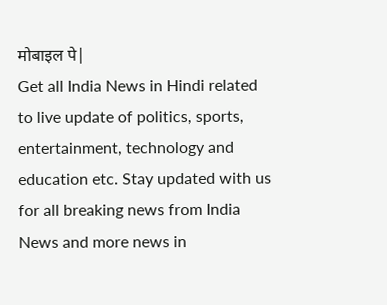मोबाइल पे|
Get all India News in Hindi related to live update of politics, sports, entertainment, technology and education etc. Stay updated with us for all breaking news from India News and more news in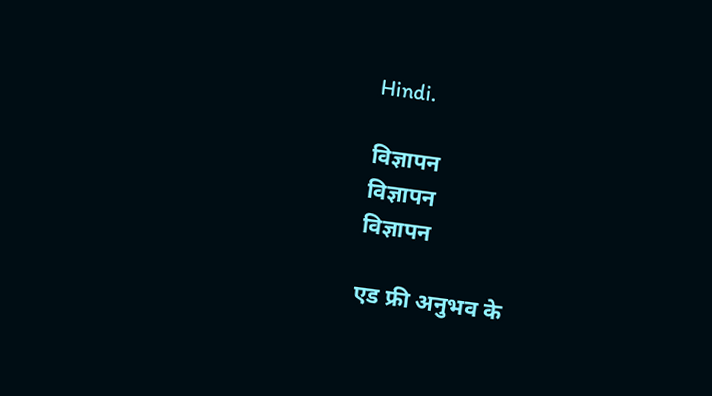Hindi.

विज्ञापन
विज्ञापन
विज्ञापन

एड फ्री अनुभव के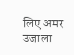लिए अमर उजाला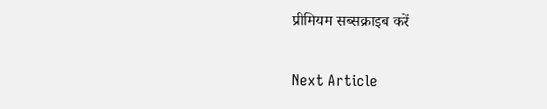प्रीमियम सब्सक्राइब करें

Next Article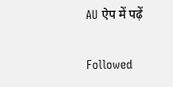AU ऐप में पढ़ें

Followed